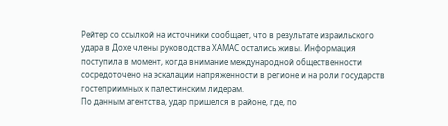Рейтер со ссылкой на источники сообщает, что в результате израильского удара в Дохе члены руководства ХАМАС остались живы. Информация поступила в момент, когда внимание международной общественности сосредоточено на эскалации напряженности в регионе и на роли государств гостеприимных к палестинским лидерам.
По данным агентства, удар пришелся в районе, где, по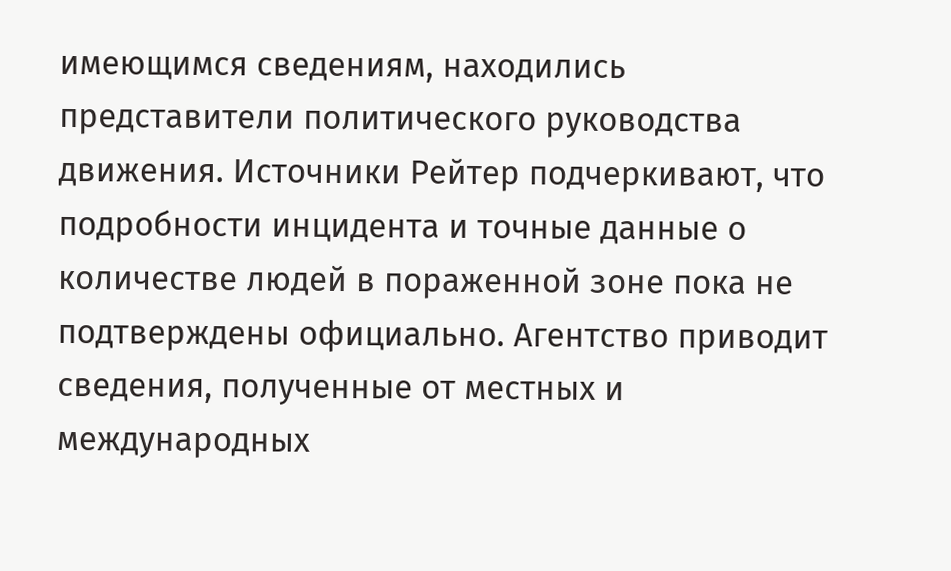имеющимся сведениям, находились представители политического руководства движения. Источники Рейтер подчеркивают, что подробности инцидента и точные данные о количестве людей в пораженной зоне пока не подтверждены официально. Агентство приводит сведения, полученные от местных и международных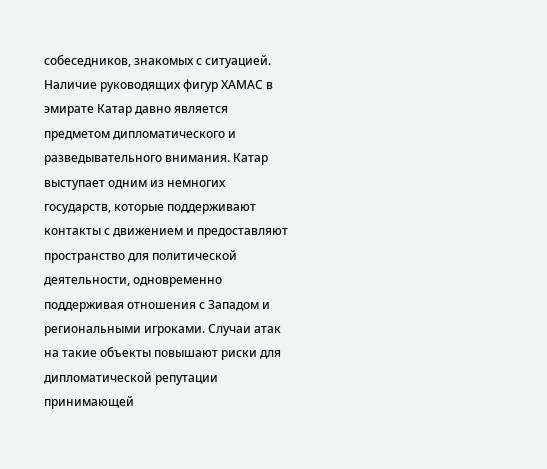собеседников, знакомых с ситуацией.
Наличие руководящих фигур ХАМАС в эмирате Катар давно является предметом дипломатического и разведывательного внимания. Катар выступает одним из немногих государств, которые поддерживают контакты с движением и предоставляют пространство для политической деятельности, одновременно поддерживая отношения с Западом и региональными игроками. Случаи атак на такие объекты повышают риски для дипломатической репутации принимающей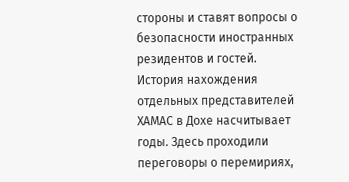стороны и ставят вопросы о безопасности иностранных резидентов и гостей.
История нахождения отдельных представителей ХАМАС в Дохе насчитывает годы. Здесь проходили переговоры о перемириях,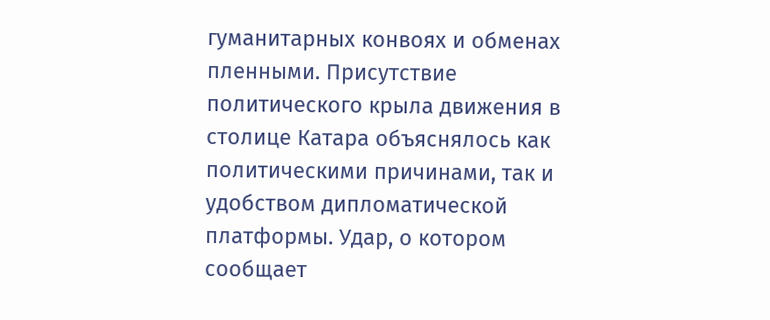гуманитарных конвоях и обменах пленными. Присутствие политического крыла движения в столице Катара объяснялось как политическими причинами, так и удобством дипломатической платформы. Удар, о котором сообщает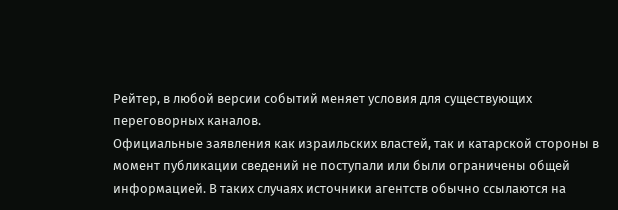Рейтер, в любой версии событий меняет условия для существующих переговорных каналов.
Официальные заявления как израильских властей, так и катарской стороны в момент публикации сведений не поступали или были ограничены общей информацией. В таких случаях источники агентств обычно ссылаются на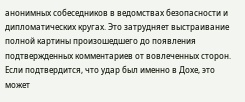анонимных собеседников в ведомствах безопасности и дипломатических кругах. Это затрудняет выстраивание полной картины произошедшего до появления подтвержденных комментариев от вовлеченных сторон.
Если подтвердится, что удар был именно в Дохе, это может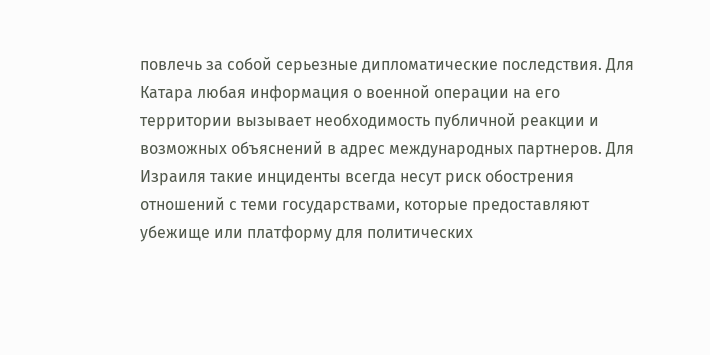повлечь за собой серьезные дипломатические последствия. Для Катара любая информация о военной операции на его территории вызывает необходимость публичной реакции и возможных объяснений в адрес международных партнеров. Для Израиля такие инциденты всегда несут риск обострения отношений с теми государствами, которые предоставляют убежище или платформу для политических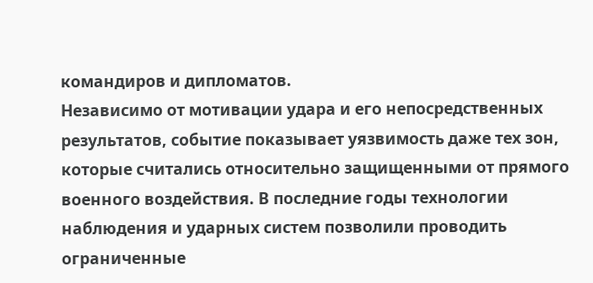командиров и дипломатов.
Независимо от мотивации удара и его непосредственных результатов, событие показывает уязвимость даже тех зон, которые считались относительно защищенными от прямого военного воздействия. В последние годы технологии наблюдения и ударных систем позволили проводить ограниченные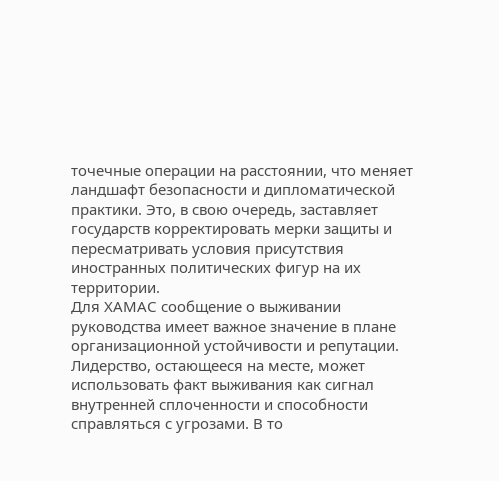точечные операции на расстоянии, что меняет ландшафт безопасности и дипломатической практики. Это, в свою очередь, заставляет государств корректировать мерки защиты и пересматривать условия присутствия иностранных политических фигур на их территории.
Для ХАМАС сообщение о выживании руководства имеет важное значение в плане организационной устойчивости и репутации. Лидерство, остающееся на месте, может использовать факт выживания как сигнал внутренней сплоченности и способности справляться с угрозами. В то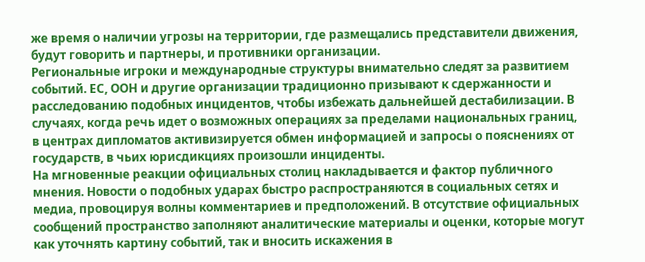же время о наличии угрозы на территории, где размещались представители движения, будут говорить и партнеры, и противники организации.
Региональные игроки и международные структуры внимательно следят за развитием событий. ЕС, ООН и другие организации традиционно призывают к сдержанности и расследованию подобных инцидентов, чтобы избежать дальнейшей дестабилизации. В случаях, когда речь идет о возможных операциях за пределами национальных границ, в центрах дипломатов активизируется обмен информацией и запросы о пояснениях от государств, в чьих юрисдикциях произошли инциденты.
На мгновенные реакции официальных столиц накладывается и фактор публичного мнения. Новости о подобных ударах быстро распространяются в социальных сетях и медиа, провоцируя волны комментариев и предположений. В отсутствие официальных сообщений пространство заполняют аналитические материалы и оценки, которые могут как уточнять картину событий, так и вносить искажения в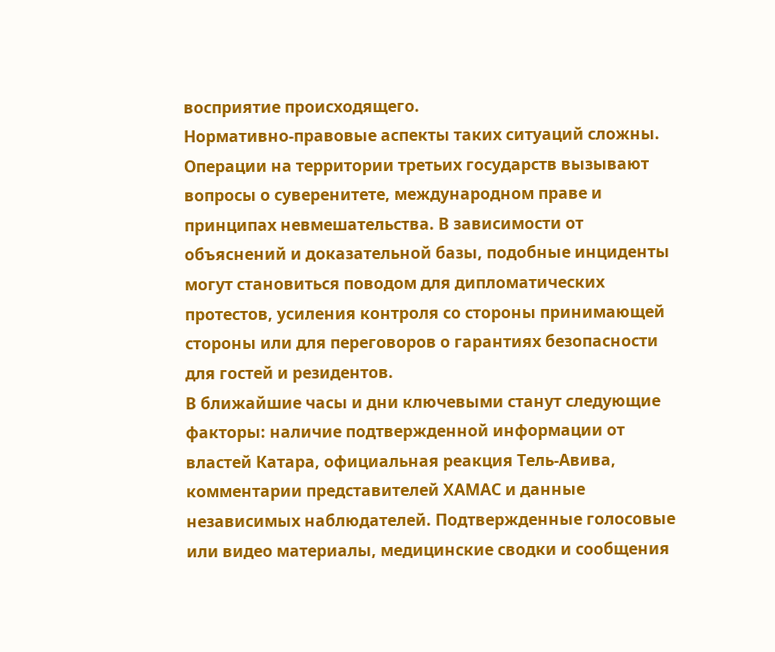восприятие происходящего.
Нормативно-правовые аспекты таких ситуаций сложны. Операции на территории третьих государств вызывают вопросы о суверенитете, международном праве и принципах невмешательства. В зависимости от объяснений и доказательной базы, подобные инциденты могут становиться поводом для дипломатических протестов, усиления контроля со стороны принимающей стороны или для переговоров о гарантиях безопасности для гостей и резидентов.
В ближайшие часы и дни ключевыми станут следующие факторы: наличие подтвержденной информации от властей Катара, официальная реакция Тель-Авива, комментарии представителей ХАМАС и данные независимых наблюдателей. Подтвержденные голосовые или видео материалы, медицинские сводки и сообщения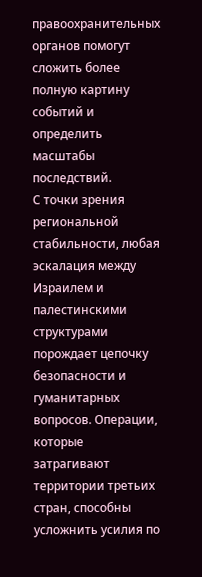правоохранительных органов помогут сложить более полную картину событий и определить масштабы последствий.
С точки зрения региональной стабильности, любая эскалация между Израилем и палестинскими структурами порождает цепочку безопасности и гуманитарных вопросов. Операции, которые затрагивают территории третьих стран, способны усложнить усилия по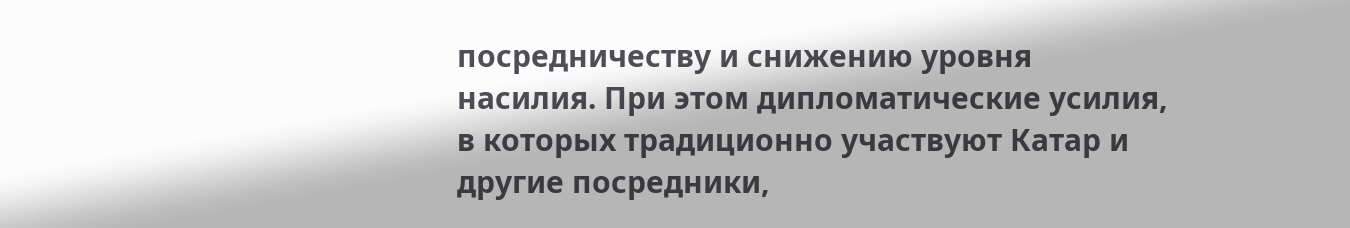посредничеству и снижению уровня насилия. При этом дипломатические усилия, в которых традиционно участвуют Катар и другие посредники,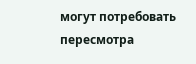могут потребовать пересмотра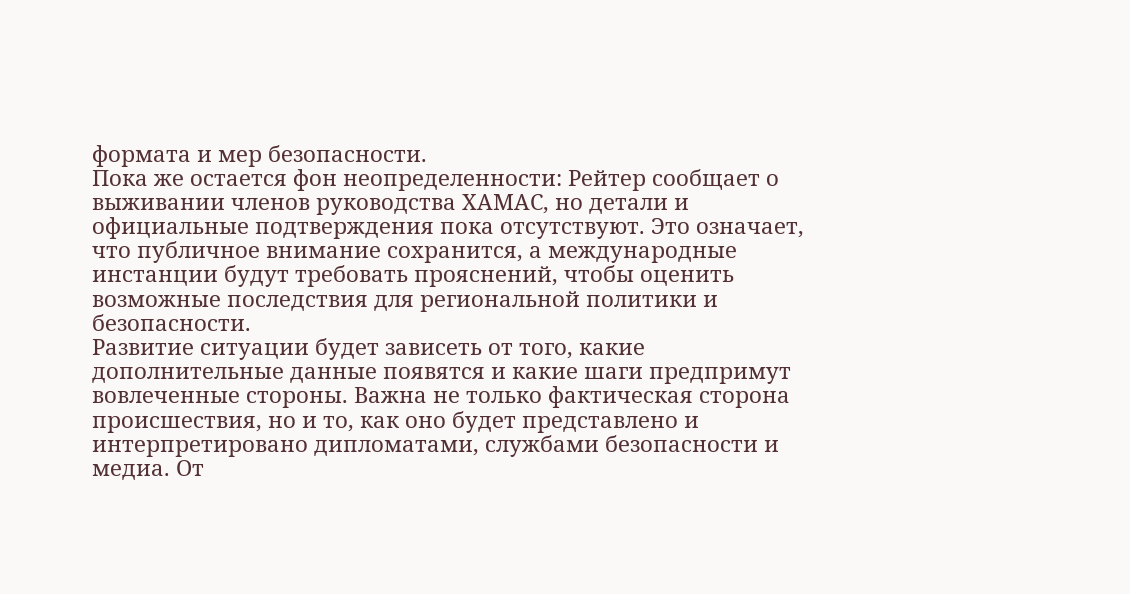формата и мер безопасности.
Пока же остается фон неопределенности: Рейтер сообщает о выживании членов руководства ХАМАС, но детали и официальные подтверждения пока отсутствуют. Это означает, что публичное внимание сохранится, а международные инстанции будут требовать прояснений, чтобы оценить возможные последствия для региональной политики и безопасности.
Развитие ситуации будет зависеть от того, какие дополнительные данные появятся и какие шаги предпримут вовлеченные стороны. Важна не только фактическая сторона происшествия, но и то, как оно будет представлено и интерпретировано дипломатами, службами безопасности и медиа. От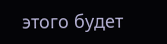этого будет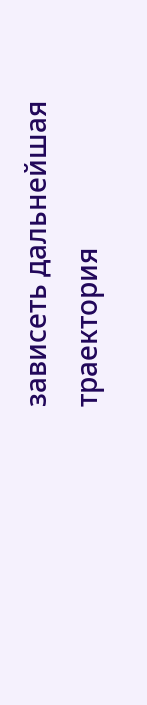зависеть дальнейшая траектория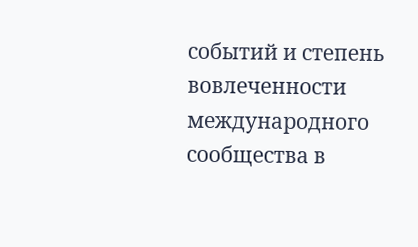событий и степень вовлеченности международного сообщества в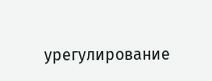урегулирование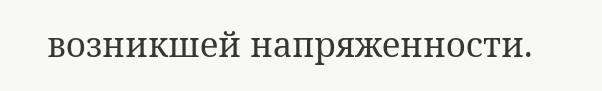возникшей напряженности.